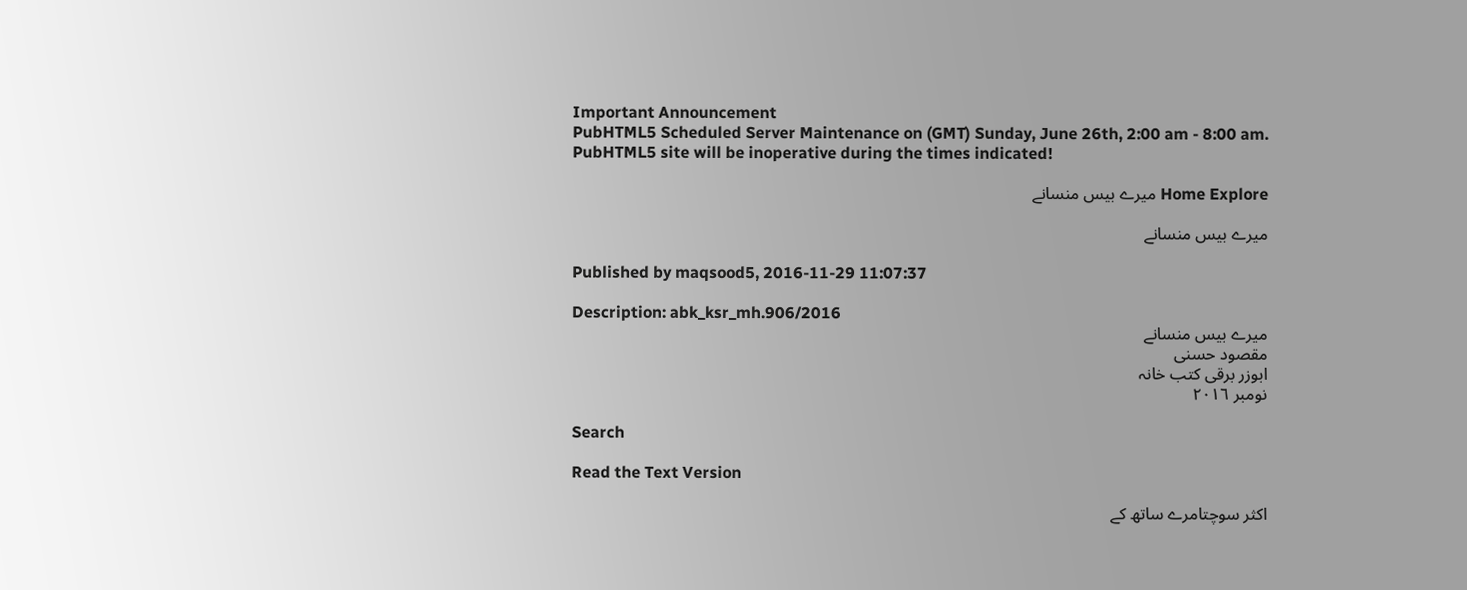Important Announcement
PubHTML5 Scheduled Server Maintenance on (GMT) Sunday, June 26th, 2:00 am - 8:00 am.
PubHTML5 site will be inoperative during the times indicated!

Home Explore میرے بیس منسانے

میرے بیس منسانے

Published by maqsood5, 2016-11-29 11:07:37

Description: abk_ksr_mh.906/2016
میرے بیس منسانے
مقصود حسنی
ابوزر برقی کتب خانہ
نومبر ٢٠١٦

Search

Read the Text Version

اکثر سوچتامرے ساتھ کے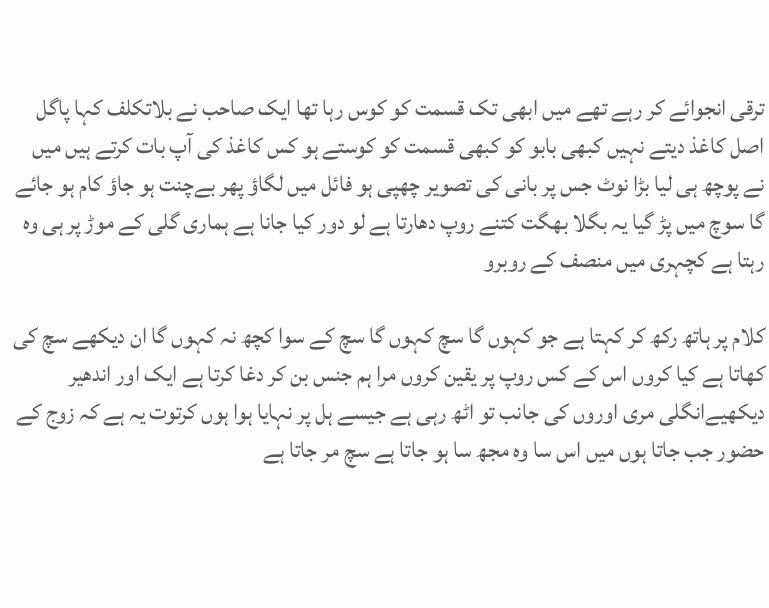ترقی انجوائے کر رہے تھے میں ابھی تک قسمت کو کوس رہا تھا ایک صاحب نے بلاتکلف کہا پاگل اصل کاغذ دیتے نہیں کبھی بابو کو کبھی قسمت کو کوستے ہو کس کاغذ کی آپ بات کرتے ہیں میں نے پوچھ ہی لیا بڑا نوٹ جس پر بانی کی تصویر چھپی ہو فائل میں لگاؤ پھر بےچنت ہو جاؤ کام ہو جائے گا سوچ میں پڑ گیا یہ بگلا بھگت کتنے روپ دھارتا ہے لو دور کیا جانا ہے ہماری گلی کے موڑ پر ہی وہ رہتا ہے کچہری میں منصف کے روبرو

کلام پر ہاتھ رکھ کر کہتا ہے جو کہوں گا سچ کہوں گا سچ کے سوا کچھ نہ کہوں گا ان دیکھے سچ کی کھاتا ہے کیا کروں اس کے کس روپ پر یقین کروں مرا ہم جنس بن کر دغا کرتا ہے ایک اور اندھیر دیکھیےانگلی مری اوروں کی جانب تو اٹھ رہی ہے جیسے ہل پر نہایا ہوا ہوں کرتوت یہ ہے کہ زوج کے حضور جب جاتا ہوں میں اس سا وہ مجھ سا ہو جاتا ہے سچ مر جاتا ہے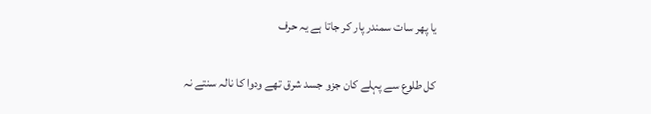یا پھر سات سمندر پار کر جاتا ہے یہ حرف

کل طلوع سے پہلے کان جزو جسد شرق تھے ودوا کا نالہ سنتے نہ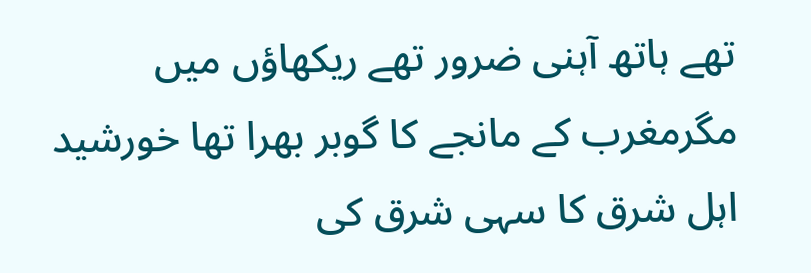تھے ہاتھ آہنی ضرور تھے ریکھاؤں میں مگرمغرب کے مانجے کا گوبر بھرا تھا خورشید اہل شرق کا سہی شرق کی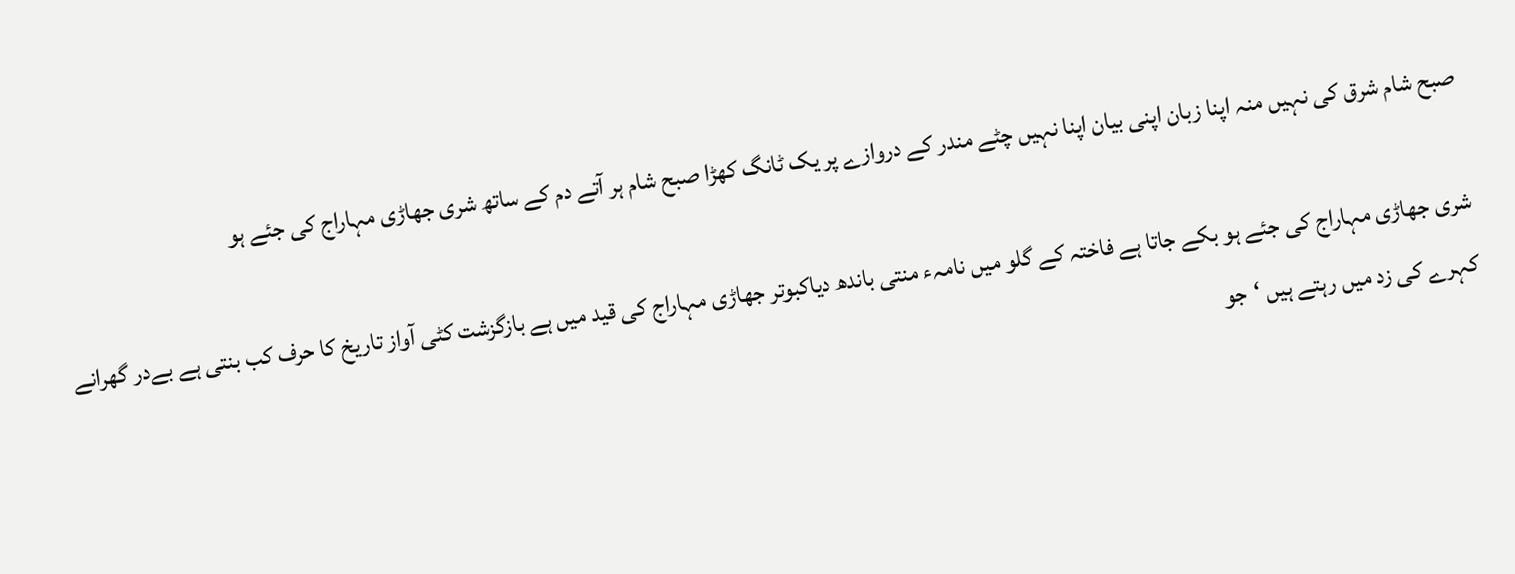صبح شام شرق کی نہیں منہ اپنا زبان اپنی بیان اپنا نہیں چٹے مندر کے دروازے پر یک ٹانگ کھڑا صبح شام ہر آتے دم کے ساتھ شری جھاڑی مہاراج کی جئے ہو

شری جھاڑی مہاراج کی جئے ہو بکے جاتا ہے فاختہ کے گلو میں نامہء منتی باندھ دیاکبوتر جھاڑی مہاراج کی قید میں ہے بازگزشت کٹی آواز تاریخ کا حرف کب بنتی ہے بےدر گھرانے کہرے کی زد میں رہتے ہیں ‘جو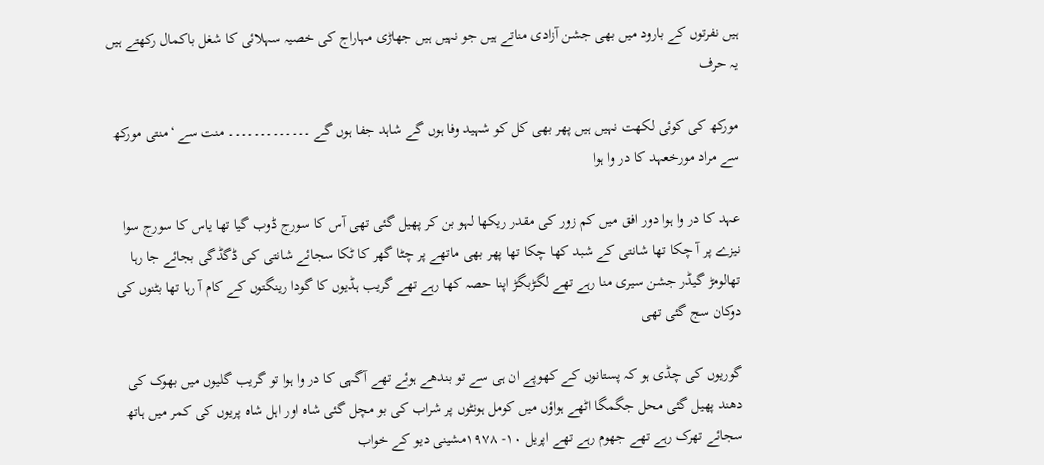ہیں نفرتوں کے بارود میں بھی جشن آزادی مناتے ہیں جو نہیں ہیں جھاڑی مہاراج کی خصیہ سہلائی کا شغل باکمال رکھتے ہیں یہ حرف

مورکھ کی کوئی لکھت نہیں ہیں پھر بھی کل کو شہید وفا ہوں گے شاہد جفا ہوں گے ۔۔۔۔۔۔۔۔۔۔۔۔۔ منت سے ‘منتی مورکھ سے مراد مورخعہد کا در وا ہوا

عہد کا در وا ہوا دور افق میں کم زور کی مقدر ریکھا لہو بن کر پھیل گئی تھی آس کا سورج ڈوب گیا تھا یاس کا سورج سوا نیزے پر آ چکا تھا شانتی کے شبد کھا چکا تھا پھر بھی ماتھے پر چٹا گھر کا ٹکا سجائے شانتی کی ڈگڈگی بجائے جا رہا تھالومڑ گیڈر جشن سیری منا رہے تھے لگڑبگڑ اپنا حصہ کھا رہے تھے گریب ہڈیوں کا گودا رینگتوں کے کام آ رہا تھا بٹنوں کی دوکان سج گئی تھی

گوریوں کی چڈی ہو کہ پستانوں کے کھوپے ان ہی سے تو بندھے ہوئے تھے آگہی کا در وا ہوا تو گریب گلیوں میں بھوک کی دھند پھیل گئی محل جگمگا اٹھے ہواؤں میں کومل ہونٹوں پر شراب کی بو مچل گئی شاہ اور اہل شاہ پریوں کی کمر میں ہاتھ سجائے تھرک رہے تھے جھوم رہے تھے اپریل ١٠- ١٩٧٨مشینی دیو کے خواب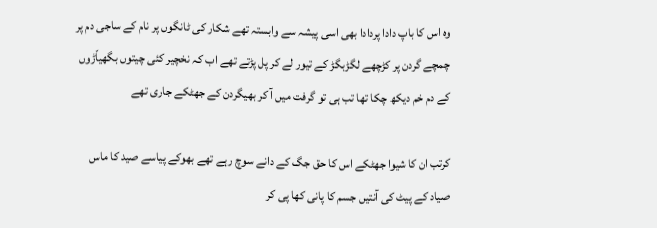وہ اس کا باپ دادا پردادا بھی اسی پیشہ سے وابستہ تھے شکار کی ٹانگوں پر نام کے ساجی دم پر چمچے گردن پر کڑچھے لگڑبگڑ کے تیور لے کر پل پڑتے تھے اب کہ نخچیر کئی چیتوں بگھیاّڑوں کے دم خم دیکھ چکا تھا تب ہی تو گرفت میں آ کر بھیگردن کے جھٹکے جاری تھے

کرتب ان کا شیوا جھٹکے اس کا حق جگ کے دانے سوچ رہے تھے بھوکے پیاسے صید کا ماس صیاد کے پیٹ کی آنتیں جسم کا پانی کھا پی کر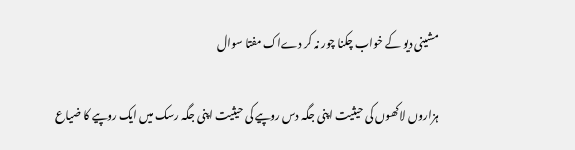مشینی دیو کے خواب چکنا چور نہ کر دےاک مفتا سوال

ہزاروں لاکھوں کی حیثیت اپنی جگہ دس روپیے کی حیثیت اپنی جگہ رسک میں ایک روپیے کا ضیاع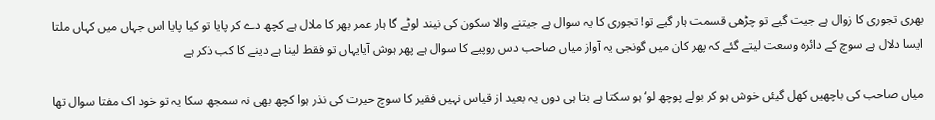بھری تجوری کا زوال ہے جیت گیے تو چڑھی قسمت ہار گیے تو! تجوری کا یہ سوال ہے جیتنے والا سکون کی نیند لوٹے گا ہار عمر بھر کا ملال ہے کچھ دے کر پایا تو کیا پایا اس جہاں میں کہاں ملتا ایسا دلال ہے سوچ کے دائرہ وسعت لیتے گئے کہ پھر کان میں گونجی یہ آواز میاں صاحب دس روپیے کا سوال ہے پھر ہوش آیایہاں تو فقط لینا ہے دینے کا کب ذکر ہے

میاں صاحب کی باچھیں کھل گیئں خوش ہو کر بولے پوچھ لو‘ ہو سکتا ہے بتا ہی دوں یہ بعید از قیاس نہیں فقیر کا سوچ حیرت کی نذر ہوا کچھ بھی نہ سمجھ سکا یہ تو خود اک مفتا سوال تھا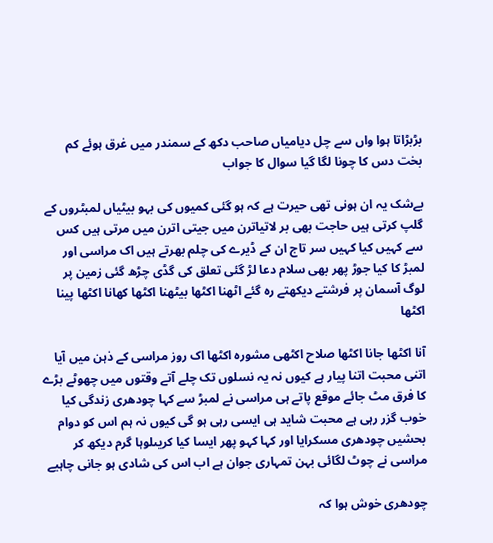بڑبڑاتا ہوا واں سے چل دیامیاں صاحب دکھ کے سمندر میں غرق ہوئے کم بخت دس کا چونا لگا گیا سوال کا جواب

بےشک یہ ان ہونی تھی حیرت ہے کہ ہو گئی کمیوں کی بہو بیٹیاں لمبٹروں کے گلپ کرتی ہیں حاجت بھی بر لاتیاترن میں جیتی اترن میں مرتی ہیں کس سے کہیں کیا کہیں سر تاج ان کے ڈیرے کی چلم بھرتے ہیں اک مراسی اور لمبڑ کا کیا جوڑ پھر بھی سلام دعا لڑ گئی تعلق کی گڈی چڑھ گئی زمین پر لوگ آسمان پر فرشتے دیکھتے رہ گئے اٹھنا اکٹھا بیٹھنا اکٹھا کھانا اکٹھا پینا اکٹھا

آنا اکٹھا جانا اکٹھا صلاح اکٹھی مشورہ اکٹھا اک روز مراسی کے ذہن میں آیا اتنی محبت اتنا پیار ہے کیوں نہ یہ نسلوں تک چلے آتے وقتوں میں چھوٹے بڑے کا فرق مٹ جائے موقع پاتے ہی مراسی نے لمبڑ سے کہا چودھری زندگی کیا خوب گزر رہی ہے محبت شاید ہی ایسی رہی ہو گی کیوں نہ ہم اس کو دوام بحشیں چودھری مسکرایا اور کہا کہو پھر ایسا کیا کریںلوہا گرم دیکھ کر مراسی نے چوٹ لگائی بہن تمہاری جوان ہے اب اس کی شادی ہو جانی چاہیے

چودھری خوش ہوا کہ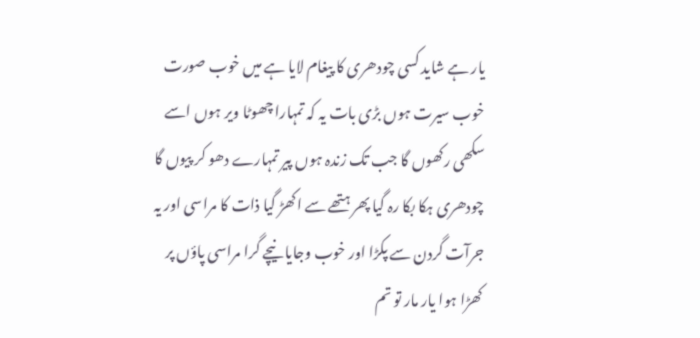یار ہے شاید کسی چودھری کا پیغام لایا ہے میں خوب صورت خوب سیرت ہوں بڑی بات یہ کہ تمہارا چھوٹا ویر ہوں اسے سکھی رکھوں گا جب تک زندہ ہوں پیر تمہارے دھو کر پیوں گا چودھری ہکا بکا رہ گیا پھر ہتھے سے اکھڑ گیا ذات کا مراسی اور یہ جرآت گردن سے پکڑا اور خوب وجایا نیچے گرا مراسی پاؤں پر کھڑا ہوا یار مار تو تم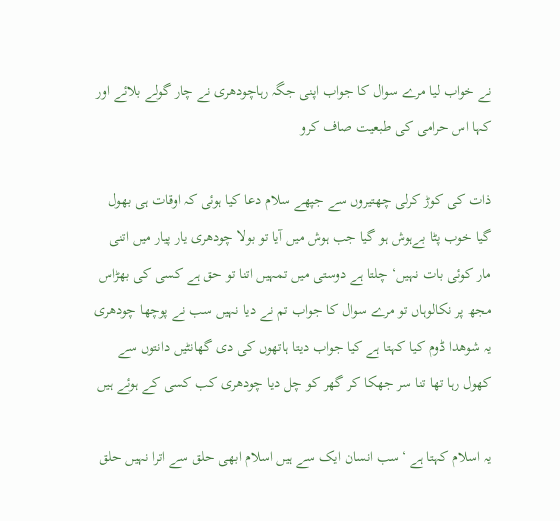نے خواب لیا مرے سوال کا جواب اپنی جگہ رہاچودھری نے چار گولے بلائے اور کہا اس حرامی کی طبعیت صاف کرو

ذات کی کوڑ کرلی چھتیروں سے جپھے سلام دعا کیا ہوئی کہ اوقات ہی بھول گیا خوب پٹا بےہوش ہو گیا جب ہوش میں آیا تو بولا چودھری یار پیار میں اتنی مار کوئی بات نہیں‘ چلتا ہے دوستی میں تمہیں اتنا تو حق ہے کسی کی بھڑاس مجھ پر نکالوہاں تو مرے سوال کا جواب تم نے دیا نہیں سب نے پوچھا چودھری یہ شوھدا ڈوم کیا کہتا ہے کیا جواب دیتا ہاتھوں کی دی گھانٹیں دانتوں سے کھول رہا تھا تنا سر جھکا کر گھر کو چل دیا چودھری کب کسی کے ہوئے ہیں

یہ اسلام کہتا ہے ‘سب انسان ایک سے ہیں اسلام ابھی حلق سے اترا نہیں حلق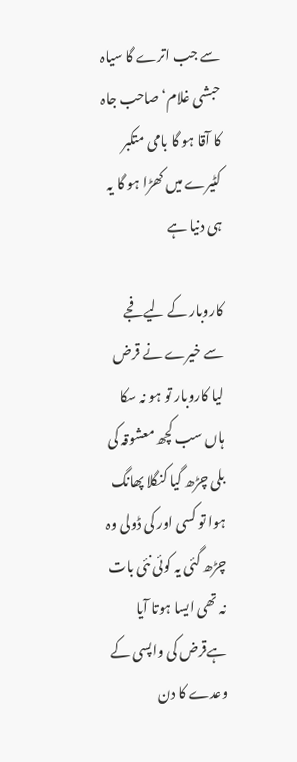سے جب اترے گا سیاہ حبشی غلام‘ صاحب جاہ کا آقا ہو گا بامی متکبر کٹیرے میں کھڑا ہو گا یہ ہی دنیا ہے

کاروبار کے لیے فجے سے خیرے نے قرض لیا کاروبار تو ہو نہ سکا ہاں سب کچھ معشوقہ کی بلی چڑھ گیا کنگلا پھانگ ہوا تو کسی اور کی ڈولی وہ چڑھ گئی یہ کوئی نئی بات نہ تھی ایسا ہوتا آیا ہےقرض کی واپسی کے وعدے کا دن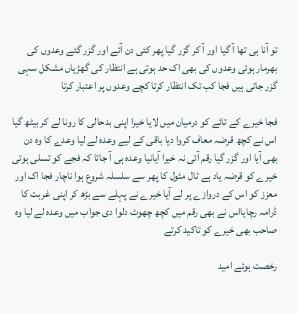تو آنا ہی تھا آ گیا اور آ کر گزر گیا پھر کئی دن آئے اور گزر گئے وعدوں کی بھرمار ہوئی وعدوں کی بھی اک حد ہوتی ہے انتظار کی گھڑیاں مشکل سہی گزر جاتی ہیں فجا کب تک انتظار کرتا کچے وعدوں پر اعتبار کرتا

فجا خیرے کے تائے کو درمیان میں لایا خیرا اپنی بدحالی کا رونا لے کر بیٹھ گیا اس نے کچھ قرضہ معاف کروا دیا باقی کے لیے وعدہ لے لیا وعدے کا وہ دن بھی آیا اور گزر گیا رقم آئی نہ خیرا آیانیا وعدہ ہی آ جاتا کہ فجے کو تسلی ہوتی خیرے کو قرضہ یاد ہے ٹال مٹول کا پھر سے سلسلہ شروع ہوا ناچار فجا اک اور معزز کو اس کے دروازے پر لے آیا خیرے نے پہلے سے بڑھ کر اپنی غربت کا ڈرامہ رچایااس نے بھی رقم میں کچھ چھوٹ دلوا دی جواب میں وعدہ لے لیا وہ صاحب بھی خیرے کو تاکید کرتے

رخصت ہوئے امید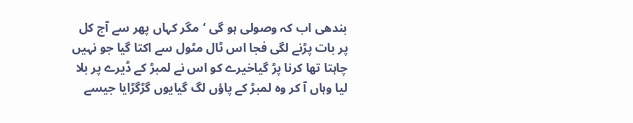بندھی اب کہ وصولی ہو گی ‘مگر کہاں پھر سے آج کل پر بات پڑنے لگی فجا اس ٹال مٹول سے اکتا گیا جو نہیں چاہتا تھا کرنا پڑ گیاخیرے کو اس نے لمبڑ کے ڈیرے پر بلا لیا وہاں آ کر وہ لمبڑ کے پاؤں لگ گیایوں گڑگڑایا جیسے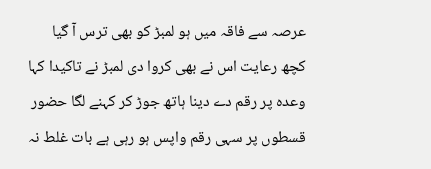عرصہ سے فاقہ میں ہو لمبڑ کو بھی ترس آ گیا کچھ رعایت اس نے بھی کروا دی لمبڑ نے تاکیدا کہا وعدہ پر رقم دے دینا ہاتھ جوڑ کر کہنے لگا حضور قسطوں پر سہی رقم واپس ہو رہی ہے بات غلط نہ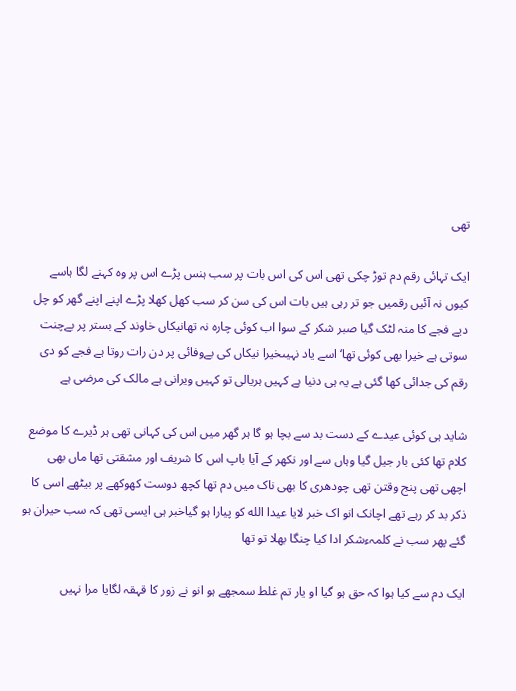تھی

ایک تہائی رقم دم توڑ چکی تھی اس کی اس بات پر سب ہنس پڑے اس پر وہ کہنے لگا ہاسے کیوں نہ آئیں رقمیں جو تر رہی ہیں بات اس کی سن کر سب کھل کھلا پڑے اپنے اپنے گھر کو چل دیے فجے کا منہ لٹک گیا صبر شکر کے سوا اب کوئی چارہ نہ تھانیکاں خاوند کے بستر پر بےچنت سوتی ہے خیرا بھی کوئی تھا‘ اسے یاد نہیںخیرا نیکاں کی بےوفائی پر دن رات روتا ہے فجے کو دی رقم کی جدائی کھا گئی ہے یہ ہی دنیا ہے کہیں ہریالی تو کہیں ویرانی ہے مالک کی مرضی ہے

شاید ہی کوئی عیدے کے دست بد سے بچا ہو گا ہر گھر میں اس کی کہانی تھی ہر ڈیرے کا موضع کلام تھا کئی بار جیل گیا وہاں سے اور نکھر کے آیا باپ اس کا شریف اور مشقتی تھا ماں بھی اچھی تھی پنج وقتن تھی چودھری کا بھی ناک میں دم تھا کچھ دوست کھوکھے پر بیٹھے اسی کا ذکر بد کر رہے تھے اچانک انو اک خبر لایا عیدا الله کو پیارا ہو گیاخبر ہی ایسی تھی کہ سب حیران ہو گئے پھر سب نے کلمہءشکر ادا کیا چنگا بھلا تو تھا

ایک دم سے کیا ہوا کہ حق ہو گیا او یار تم غلط سمجھے ہو انو نے زور کا قہقہ لگایا مرا نہیں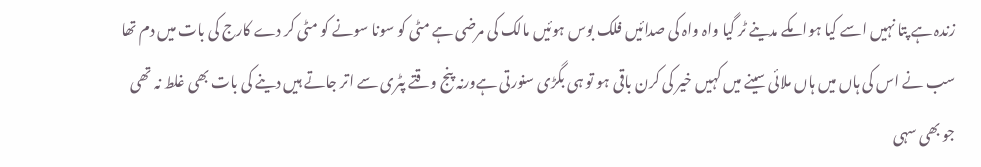زندہ ہے پتا نہیں اسے کیا ہوا مکے مدینے ٹر گیا واہ واہ کی صدائیں فلک بوس ہوئیں مالک کی مرضی ہے مٹی کو سونا سونے کو مٹی کر دے کارج کی بات میں دم تھا سب نے اس کی ہاں میں ہاں ملائی سینے میں کہیں خیر کی کرن باقی ہو تو ہی بگڑی سنورتی ہےورنہ پنج وقتے پٹری سے اتر جاتے ہیں دینے کی بات بھی غلط نہ تھی جو بھی سہی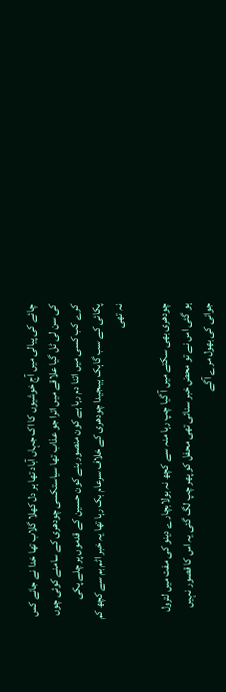چائے کی پیالی میں آج خوشیوں کا اک جہاں آباد تھا ہر دل کھلا گلاب تھا خدا نے جانے کس کی سن لی ٹل گیا علاقے میں اترا جو عذاب تھا سیاستکسی چودھری کے سامنے کوئی چوں کرے کب کسی میں اتنا دم رہا ہے کون منصور بنے کون حسین کے قدموں پر چلے پکی پکائی کے سب گاہک ہیںجیدا چودھری کے خلاف سرعام بک رہا تھا یہ خبر اٹم بم سے کچھ کم نہ تھی

چودھری بھی سکتے میں آ گیا چپ رہا منہ سے کچھ نہ بولابچارے دینو کی مفت میں لترول ہو گئی اس نے تو محض خبر سنائی تھی محفل کو پھر چپ لگ گئی یہ اس کا قصور نہیں جوانی کی بھول مرے آگے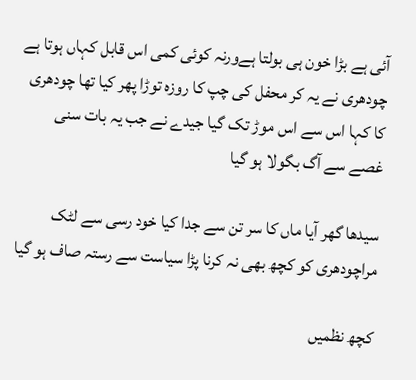آئی ہے بڑا خون ہی بولتا ہےورنہ کوئی کمی اس قابل کہاں ہوتا ہے چودھری نے یہ کر محفل کی چپ کا روزہ توڑا پھر کیا تھا چودھری کا کہا اس سے اس موڑ تک گیا جیدے نے جب یہ بات سنی غصے سے آگ بگولا ہو گیا

سیدھا گھر آیا ماں کا سر تن سے جدا کیا خود رسی سے لٹک مراچودھری کو کچھ بھی نہ کرنا پڑا سیاست سے رستہ صاف ہو گیا

کچھ نظمیں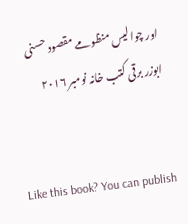اور چوالیس منظومے مقصود حسنی ابوزر برقی کتب خانہ نومبر ٢٠١٦


Like this book? You can publish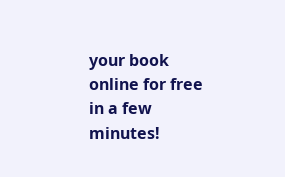your book online for free in a few minutes!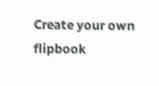Create your own flipbook